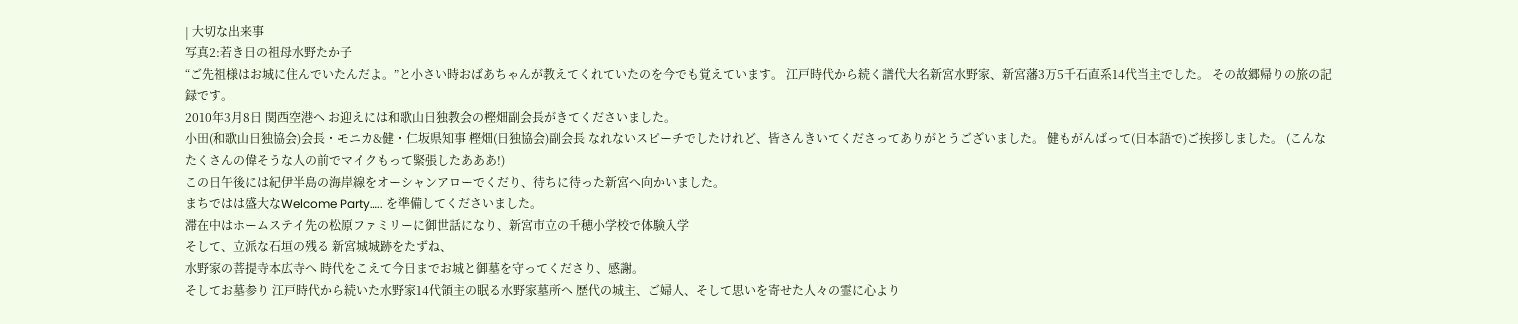| 大切な出来事
写真2:若き日の祖母水野たか子
“ご先祖様はお城に住んでいたんだよ。”と小さい時おばあちゃんが教えてくれていたのを今でも覚えています。 江戸時代から続く譜代大名新宮水野家、新宮藩3万5千石直系14代当主でした。 その故郷帰りの旅の記録です。
2010年3月8日 関西空港へ お迎えには和歌山日独教会の樫畑副会長がきてくださいました。
小田(和歌山日独協会)会長・モニカ&健・仁坂県知事 樫畑(日独協会)副会長 なれないスピーチでしたけれど、皆さんきいてくださってありがとうございました。 健もがんばって(日本語で)ご挨拶しました。 (こんなたくさんの偉そうな人の前でマイクもって緊張したあああ!)
この日午後には紀伊半島の海岸線をオーシャンアローでくだり、待ちに待った新宮へ向かいました。
まちではは盛大なWelcome Party….. を準備してくださいました。
滞在中はホームステイ先の松原ファミリーに御世話になり、新宮市立の千穂小学校で体験入学
そして、立派な石垣の残る 新宮城城跡をたずね、
水野家の菩提寺本広寺へ 時代をこえて今日までお城と御墓を守ってくださり、感謝。
そしてお墓参り 江戸時代から続いた水野家14代領主の眠る水野家墓所へ 歴代の城主、ご婦人、そして思いを寄せた人々の霊に心より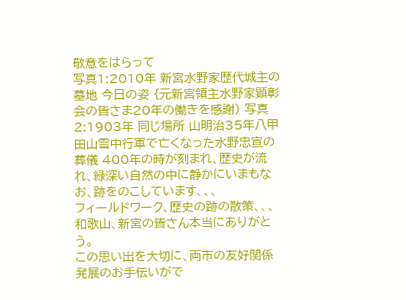敬意をはらって
写真1:2010年 新宮水野家歴代城主の墓地 今日の姿 {元新宮領主水野家顕彰会の皆さま20年の働きを感謝) 写真2:1903年 同じ場所 山明治35年八甲田山雪中行軍で亡くなった水野忠宣の葬儀 400年の時が刻まれ、歴史が流れ、緑深い自然の中に静かにいまもなお、跡をのこしています、、、
フィールドワーク、歴史の跡の散策、、、
和歌山、新宮の皆さん本当にありがとう。
この思い出を大切に、両市の友好関係発展のお手伝いがで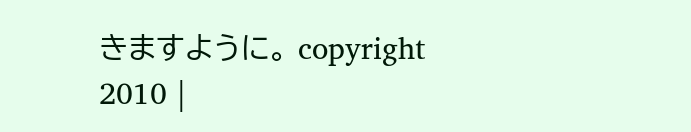きますように。 copyright 2010 |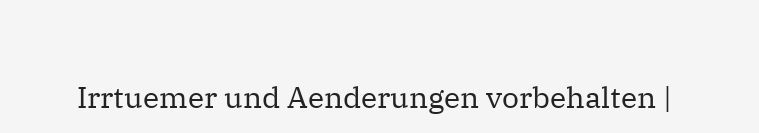Irrtuemer und Aenderungen vorbehalten |